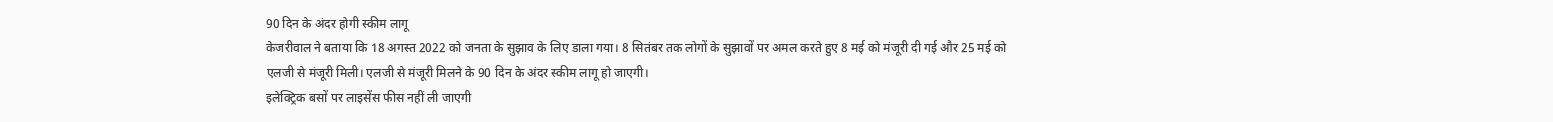90 दिन के अंदर होगी स्कीम लागू
केजरीवाल ने बताया कि 18 अगस्त 2022 को जनता के सुझाव के लिए डाला गया। 8 सितंबर तक लोगों के सुझावों पर अमल करते हुए 8 मई को मंजूरी दी गई और 25 मई को एलजी से मंजूरी मिली। एलजी से मंजूरी मिलने के 90 दिन के अंदर स्कीम लागू हो जाएगी।
इलेक्ट्रिक बसों पर लाइसेंस फीस नहीं ली जाएगी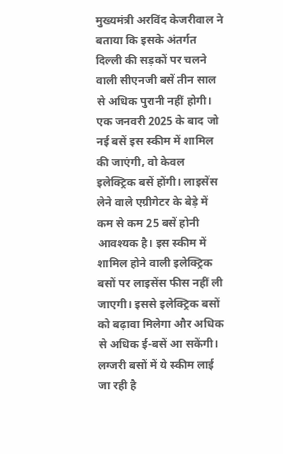मुख्यमंत्री अरविंद केजरीवाल ने बताया कि इसके अंतर्गत दिल्ली की सड़कों पर चलने वाली सीएनजी बसें तीन साल से अधिक पुरानी नहीं होगी। एक जनवरी 2025 के बाद जो नई बसें इस स्कीम में शामिल की जाएंगी, वो केवल इलेक्ट्रिक बसें होंगी। लाइसेंस लेने वाले एग्रीगेटर के बेड़े में कम से कम 25 बसें होनी आवश्यक है। इस स्कीम में शामिल होने वाली इलेक्ट्रिक बसों पर लाइसेंस फीस नहीं ली जाएगी। इससे इलेक्ट्रिक बसों को बढ़ावा मिलेगा और अधिक से अधिक ई-बसें आ सकेंगी।
लग्जरी बसों में ये स्कीम लाई जा रही है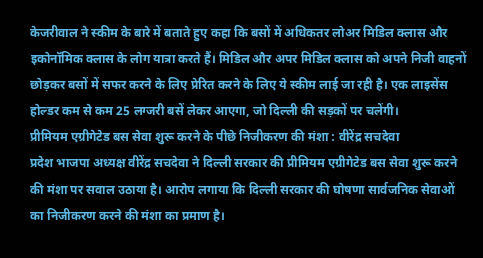केजरीवाल ने स्कीम के बारे में बताते हुए कहा कि बसों में अधिकतर लोअर मिडिल क्लास और इकोनॉमिक क्लास के लोग यात्रा करते हैं। मिडिल और अपर मिडिल क्लास को अपने निजी वाहनों छोड़कर बसों में सफर करने के लिए प्रेरित करने के लिए ये स्कीम लाई जा रही है। एक लाइसेंस होल्डर कम से कम 25 लग्जरी बसें लेकर आएगा, जो दिल्ली की सड़कों पर चलेंगी।
प्रीमियम एग्रीगेटेड बस सेवा शुरू करने के पीछे निजीकरण की मंशा : वीरेंद्र सचदेवा
प्रदेश भाजपा अध्यक्ष वीरेंद्र सचदेवा ने दिल्ली सरकार की प्रीमियम एग्रीगेटेड बस सेवा शुरू करने की मंशा पर सवाल उठाया है। आरोप लगाया कि दिल्ली सरकार की घोषणा सार्वजनिक सेवाओं का निजीकरण करने की मंशा का प्रमाण है।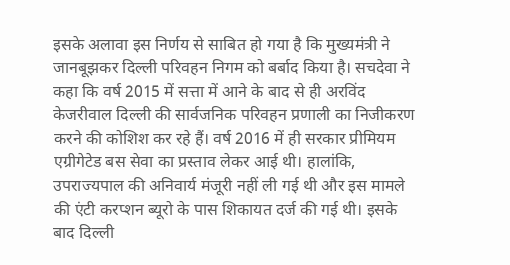इसके अलावा इस निर्णय से साबित हो गया है कि मुख्यमंत्री ने जानबूझकर दिल्ली परिवहन निगम को बर्बाद किया है। सचदेवा ने कहा कि वर्ष 2015 में सत्ता में आने के बाद से ही अरविंद केजरीवाल दिल्ली की सार्वजनिक परिवहन प्रणाली का निजीकरण करने की कोशिश कर रहे हैं। वर्ष 2016 में ही सरकार प्रीमियम एग्रीगेटेड बस सेवा का प्रस्ताव लेकर आई थी। हालांकि, उपराज्यपाल की अनिवार्य मंजूरी नहीं ली गई थी और इस मामले की एंटी करप्शन ब्यूरो के पास शिकायत दर्ज की गई थी। इसके बाद दिल्ली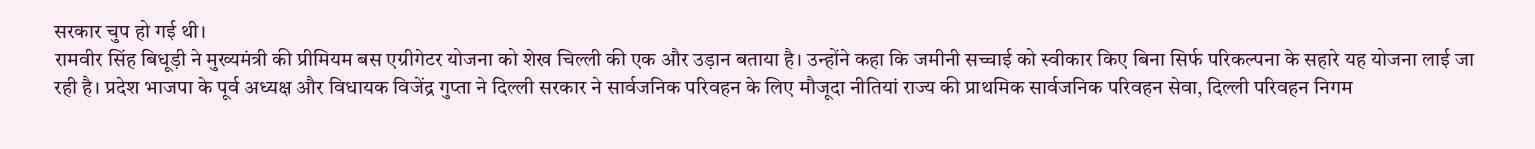सरकार चुप हो गई थी।
रामवीर सिंह बिधूड़ी ने मुख्यमंत्री की प्रीमियम बस एग्रीगेटर योजना को शेख चिल्ली की एक और उड़ान बताया है। उन्होंने कहा कि जमीनी सच्चाई को स्वीकार किए बिना सिर्फ परिकल्पना के सहारे यह योजना लाई जा रही है। प्रदेश भाजपा के पूर्व अध्यक्ष और विधायक विजेंद्र गुप्ता ने दिल्ली सरकार ने सार्वजनिक परिवहन के लिए मौजूदा नीतियां राज्य की प्राथमिक सार्वजनिक परिवहन सेवा, दिल्ली परिवहन निगम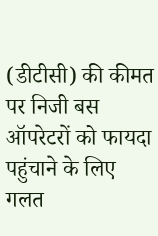(डीटीसी) की कीमत पर निजी बस ऑपरेटरों को फायदा पहुंचाने के लिए गलत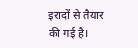इरादों से तैयार की गई है।